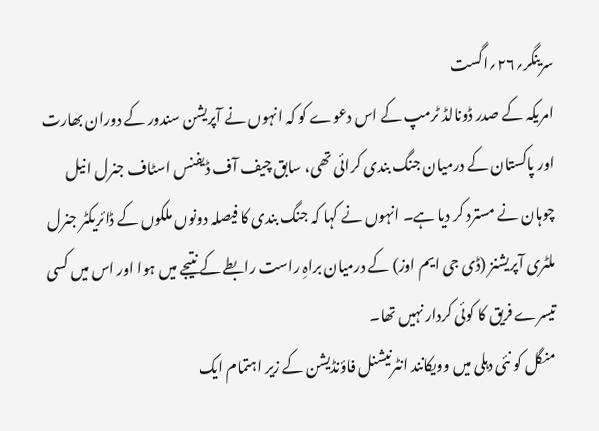سرینگر؍۲۶؍اگست
امریکہ کے صدر ڈونالڈ ٹرمپ کے اس دعوے کو کہ انہوں نے آپریشن سندور کے دوران بھارت اور پاکستان کے درمیان جنگ بندی کرائی تھی، سابق چیف آف ڈیفنس اسٹاف جنرل انیل چوہان نے مسترد کر دیا ہے۔ انہوں نے کہا کہ جنگ بندی کا فیصلہ دونوں ملکوں کے ڈائریکٹر جنرل ملٹری آپریشنز (ڈی جی ایم اوز) کے درمیان براہِ راست رابطے کے نتیجے میں ہوا اور اس میں کسی تیسرے فریق کا کوئی کردار نہیں تھا۔
منگل کو نئی دہلی میں وویکانند انٹرنیشنل فاؤنڈیشن کے زیر اہتمام ایک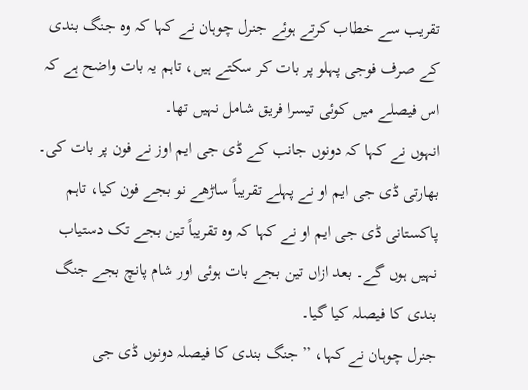تقریب سے خطاب کرتے ہوئے جنرل چوہان نے کہا کہ وہ جنگ بندی کے صرف فوجی پہلو پر بات کر سکتے ہیں، تاہم یہ بات واضح ہے کہ اس فیصلے میں کوئی تیسرا فریق شامل نہیں تھا۔
انہوں نے کہا کہ دونوں جانب کے ڈی جی ایم اوز نے فون پر بات کی۔ بھارتی ڈی جی ایم او نے پہلے تقریباً ساڑھے نو بجے فون کیا، تاہم پاکستانی ڈی جی ایم او نے کہا کہ وہ تقریباً تین بجے تک دستیاب نہیں ہوں گے۔ بعد ازاں تین بجے بات ہوئی اور شام پانچ بجے جنگ بندی کا فیصلہ کیا گیا۔
جنرل چوہان نے کہا، ’’جنگ بندی کا فیصلہ دونوں ڈی جی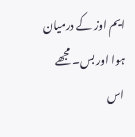ایم اوز کے درمیان ہوا اور بس۔ مجھے اس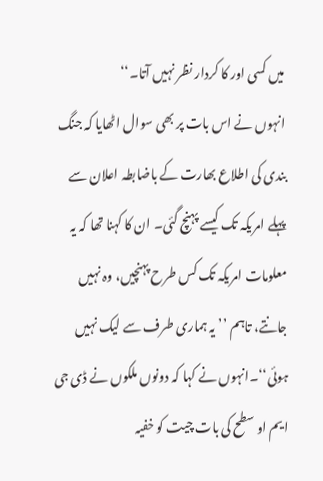میں کسی اور کا کردار نظر نہیں آتا۔‘‘
انہوں نے اس بات پر بھی سوال اٹھایا کہ جنگ بندی کی اطلاع بھارت کے باضابطہ اعلان سے پہلے امریکہ تک کیسے پہنچ گئی۔ ان کا کہنا تھا کہ یہ معلومات امریکہ تک کس طرح پہنچیں، وہ نہیں جانتے، تاہم ’’یہ ہماری طرف سے لیک نہیں ہوئی‘‘۔انہوں نے کہا کہ دونوں ملکوں نے ڈی جی ایم او سطح کی بات چیت کو خفیہ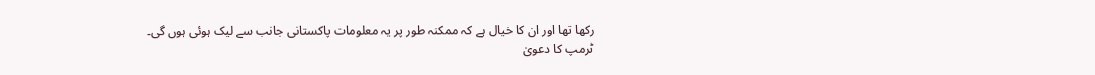رکھا تھا اور ان کا خیال ہے کہ ممکنہ طور پر یہ معلومات پاکستانی جانب سے لیک ہوئی ہوں گی۔
ٹرمپ کا دعویٰ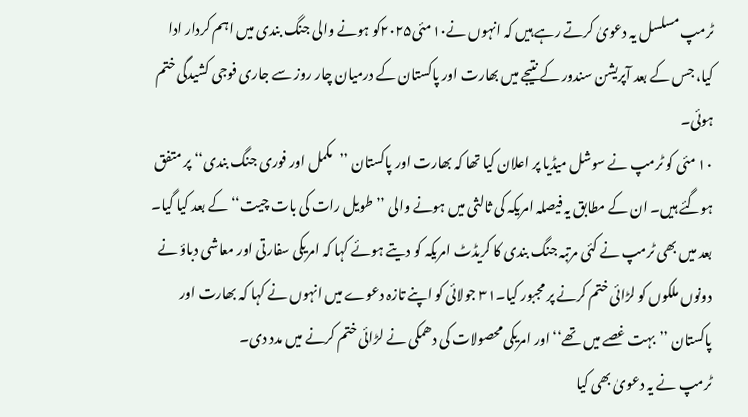ٹرمپ مسلسل یہ دعویٰ کرتے رہے ہیں کہ انہوں نے۱۰مئی۲۰۲۵کو ہونے والی جنگ بندی میں اہم کردار ادا کیا، جس کے بعد آپریشن سندور کے نتیجے میں بھارت اور پاکستان کے درمیان چار روز سے جاری فوجی کشیدگی ختم ہوئی۔
۱۰ مئی کو ٹرمپ نے سوشل میڈیا پر اعلان کیا تھا کہ بھارت اور پاکستان ’’مکمل اور فوری جنگ بندی‘‘ پر متفق ہوگئے ہیں۔ ان کے مطابق یہ فیصلہ امریکہ کی ثالثی میں ہونے والی ’’طویل رات کی بات چیت‘‘ کے بعد کیا گیا۔
بعد میں بھی ٹرمپ نے کئی مرتبہ جنگ بندی کا کریڈٹ امریکہ کو دیتے ہوئے کہا کہ امریکی سفارتی اور معاشی دباؤ نے دونوں ملکوں کو لڑائی ختم کرنے پر مجبور کیا۔۳۱ جولائی کو اپنے تازہ دعوے میں انہوں نے کہا کہ بھارت اور پاکستان ’’بہت غصے میں تھے‘‘ اور امریکی محصولات کی دھمکی نے لڑائی ختم کرنے میں مدد دی۔
ٹرمپ نے یہ دعویٰ بھی کیا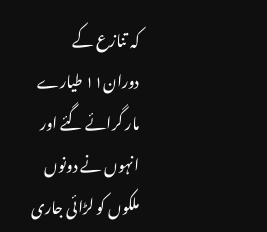کہ تنازع کے دوران۱۱ طیارے مار گرائے گئے اور انہوں نے دونوں ملکوں کو لڑائی جاری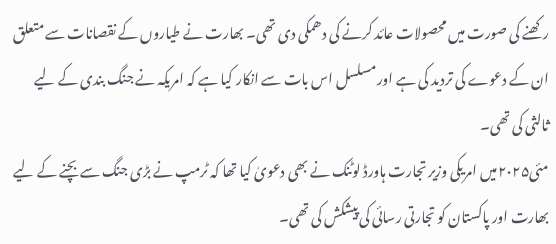رکھنے کی صورت میں محصولات عائد کرنے کی دھمکی دی تھی۔ بھارت نے طیاروں کے نقصانات سے متعلق ان کے دعوے کی تردید کی ہے اور مسلسل اس بات سے انکار کیا ہے کہ امریکہ نے جنگ بندی کے لیے ثالثی کی تھی۔
مئی۲۰۲۵میں امریکی وزیر تجارت ہاورڈ لوٹنک نے بھی دعویٰ کیا تھا کہ ٹرمپ نے بڑی جنگ سے بچنے کے لیے بھارت اور پاکستان کو تجارتی رسائی کی پیشکش کی تھی۔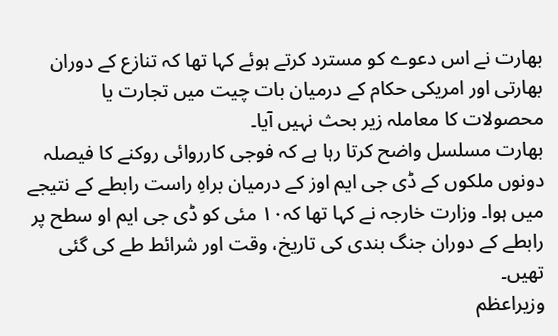بھارت نے اس دعوے کو مسترد کرتے ہوئے کہا تھا کہ تنازع کے دوران بھارتی اور امریکی حکام کے درمیان بات چیت میں تجارت یا محصولات کا معاملہ زیر بحث نہیں آیا۔
بھارت مسلسل واضح کرتا رہا ہے کہ فوجی کارروائی روکنے کا فیصلہ دونوں ملکوں کے ڈی جی ایم اوز کے درمیان براہِ راست رابطے کے نتیجے میں ہوا۔ وزارت خارجہ نے کہا تھا کہ۱۰ مئی کو ڈی جی ایم او سطح پر رابطے کے دوران جنگ بندی کی تاریخ، وقت اور شرائط طے کی گئی تھیں۔
وزیراعظم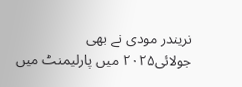نریندر مودی نے بھی جولائی۲۰۲۵ میں پارلیمنٹ میں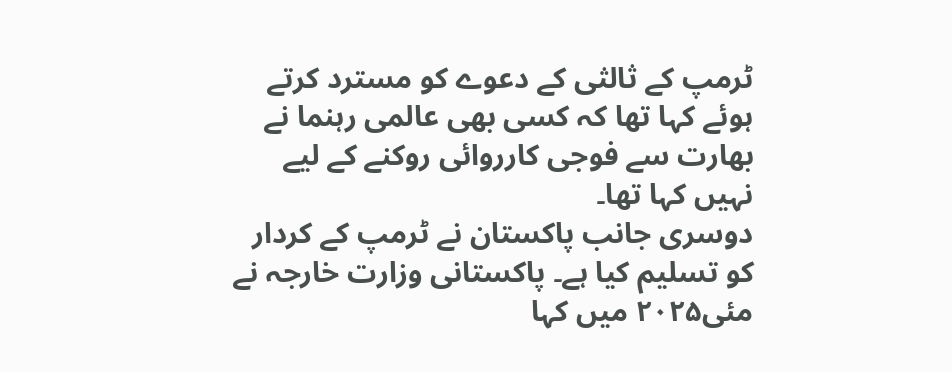ٹرمپ کے ثالثی کے دعوے کو مسترد کرتے ہوئے کہا تھا کہ کسی بھی عالمی رہنما نے بھارت سے فوجی کارروائی روکنے کے لیے نہیں کہا تھا۔
دوسری جانب پاکستان نے ٹرمپ کے کردار کو تسلیم کیا ہے۔ پاکستانی وزارت خارجہ نے مئی۲۰۲۵ میں کہا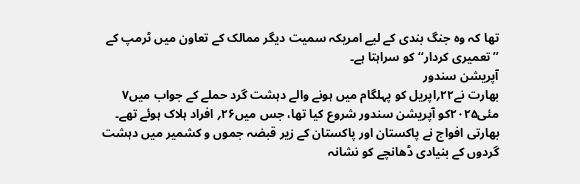تھا کہ وہ جنگ بندی کے لیے امریکہ سمیت دیگر ممالک کے تعاون میں ٹرمپ کے ’’تعمیری کردار‘‘ کو سراہتا ہے۔
آپریشن سندور
بھارت نے۲۲؍اپریل کو پہلگام میں ہونے والے دہشت گرد حملے کے جواب میں۷ مئی۲۰۲۵کو آپریشن سندور شروع کیا تھا، جس میں۲۶؍ افراد ہلاک ہوئے تھے۔ بھارتی افواج نے پاکستان اور پاکستان کے زیر قبضہ جموں و کشمیر میں دہشت گردوں کے بنیادی ڈھانچے کو نشانہ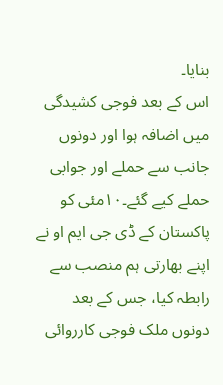بنایا۔
اس کے بعد فوجی کشیدگی میں اضافہ ہوا اور دونوں جانب سے حملے اور جوابی حملے کیے گئے۔۱۰مئی کو پاکستان کے ڈی جی ایم او نے اپنے بھارتی ہم منصب سے رابطہ کیا، جس کے بعد دونوں ملک فوجی کارروائی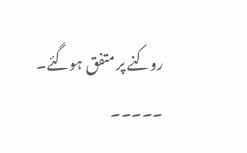روکنے پر متفق ہوگئے۔
۔۔۔۔۔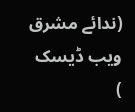(ندائے مشرق ویب ڈیسک )